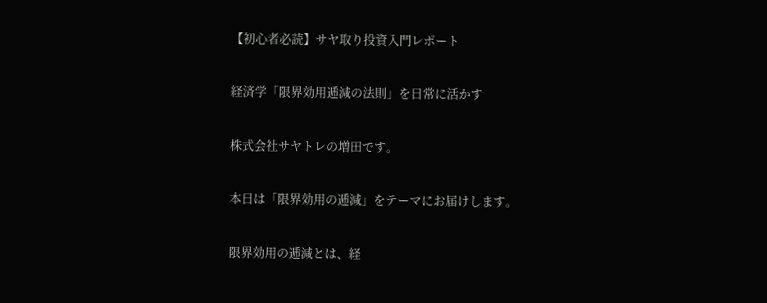【初心者必読】サヤ取り投資入門レポート

経済学「限界効用逓減の法則」を日常に活かす

株式会社サヤトレの増田です。

本日は「限界効用の逓減」をテーマにお届けします。

限界効用の逓減とは、経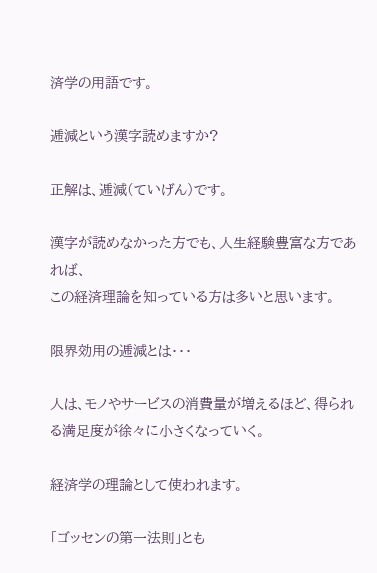済学の用語です。

逓減という漢字読めますか?

正解は、逓減(ていげん)です。

漢字が読めなかった方でも、人生経験豊富な方であれば、
この経済理論を知っている方は多いと思います。

限界効用の逓減とは・・・

人は、モノやサービスの消費量が増えるほど、得られる満足度が徐々に小さくなっていく。

経済学の理論として使われます。

「ゴッセンの第一法則」とも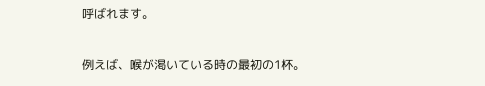呼ばれます。

例えば、喉が渇いている時の最初の1杯。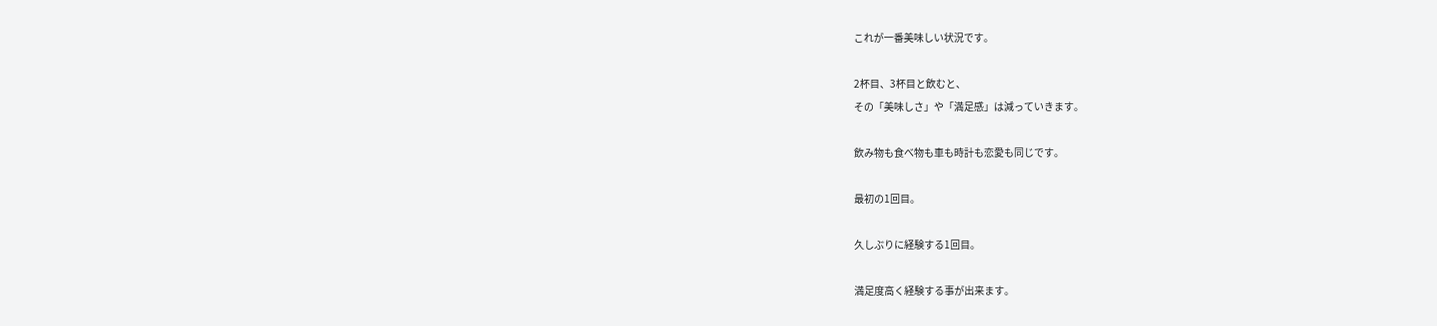これが一番美味しい状況です。

2杯目、3杯目と飲むと、
その「美味しさ」や「満足感」は減っていきます。

飲み物も食べ物も車も時計も恋愛も同じです。

最初の1回目。

久しぶりに経験する1回目。

満足度高く経験する事が出来ます。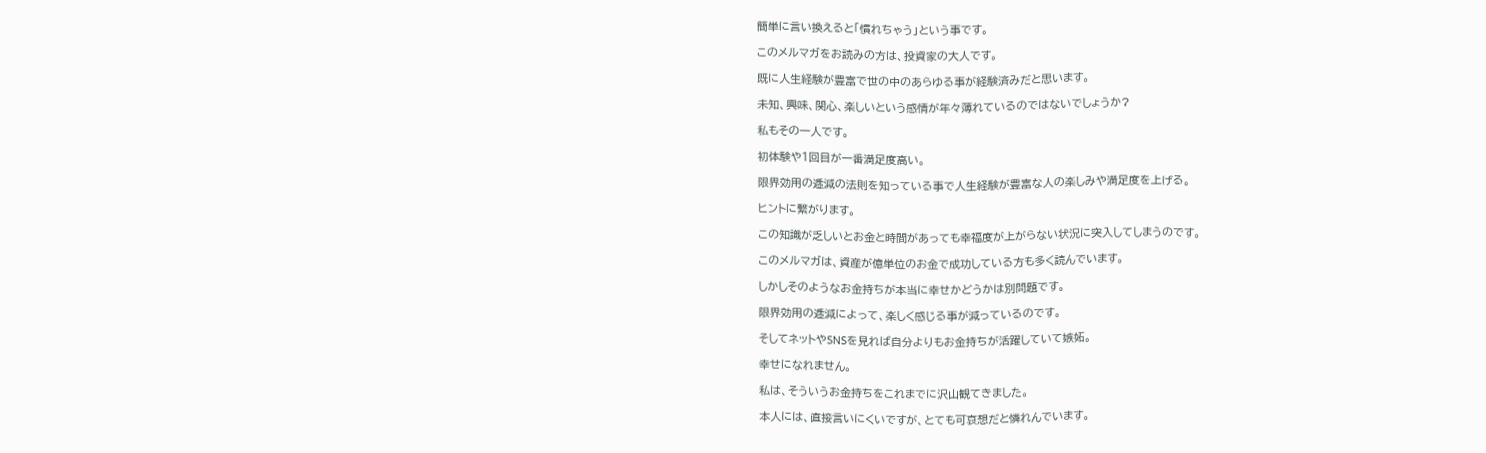簡単に言い換えると「慣れちゃう」という事です。

このメルマガをお読みの方は、投資家の大人です。

既に人生経験が豊富で世の中のあらゆる事が経験済みだと思います。

未知、興味、関心、楽しいという感情が年々薄れているのではないでしょうか?

私もその一人です。

初体験や1回目が一番満足度高い。

限界効用の逓減の法則を知っている事で人生経験が豊富な人の楽しみや満足度を上げる。

ヒントに繋がります。

この知識が乏しいとお金と時間があっても幸福度が上がらない状況に突入してしまうのです。

このメルマガは、資産が億単位のお金で成功している方も多く読んでいます。

しかしそのようなお金持ちが本当に幸せかどうかは別問題です。

限界効用の逓減によって、楽しく感じる事が減っているのです。

そしてネットやSNSを見れば自分よりもお金持ちが活躍していて嫉妬。

幸せになれません。

私は、そういうお金持ちをこれまでに沢山観てきました。

本人には、直接言いにくいですが、とても可哀想だと憐れんでいます。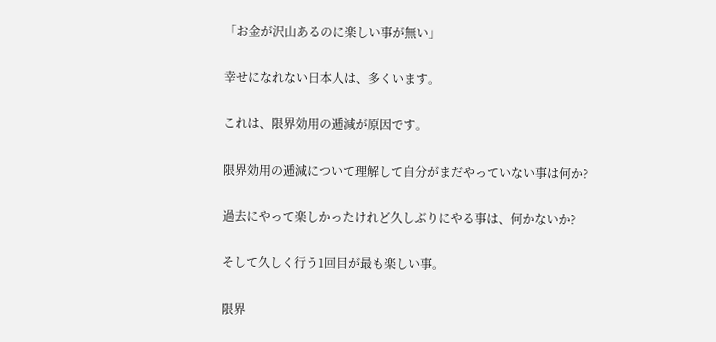「お金が沢山あるのに楽しい事が無い」

幸せになれない日本人は、多くいます。

これは、限界効用の逓減が原因です。

限界効用の逓減について理解して自分がまだやっていない事は何か?

過去にやって楽しかったけれど久しぶりにやる事は、何かないか?

そして久しく行う1回目が最も楽しい事。

限界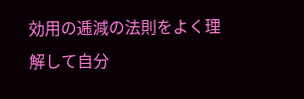効用の逓減の法則をよく理解して自分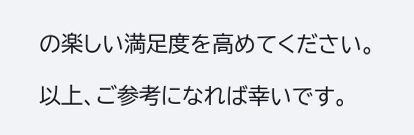の楽しい満足度を高めてください。

以上、ご参考になれば幸いです。